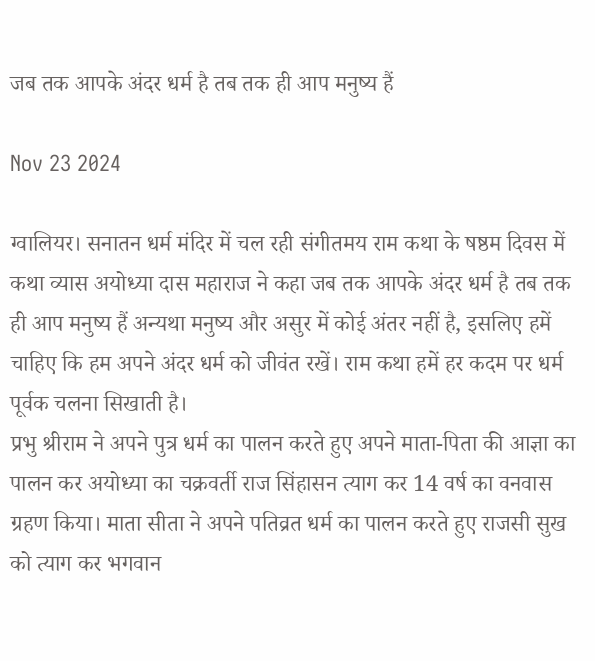जब तक आपके अंदर धर्म है तब तक ही आप मनुष्य हैं

Nov 23 2024

ग्वालियर। सनातन धर्म मंदिर में चल रही संगीतमय राम कथा के षष्ठम दिवस में कथा व्यास अयोध्या दास महाराज ने कहा जब तक आपके अंदर धर्म है तब तक ही आप मनुष्य हैं अन्यथा मनुष्य और असुर में कोई अंतर नहीं है, इसलिए हमें चाहिए कि हम अपने अंदर धर्म को जीवंत रखें। राम कथा हमें हर कदम पर धर्म पूर्वक चलना सिखाती है।
प्रभु श्रीराम ने अपने पुत्र धर्म का पालन करते हुए अपने माता-पिता की आज्ञा का पालन कर अयोध्या का चक्रवर्ती राज सिंहासन त्याग कर 14 वर्ष का वनवास ग्रहण किया। माता सीता ने अपने पतिव्रत धर्म का पालन करते हुए राजसी सुख को त्याग कर भगवान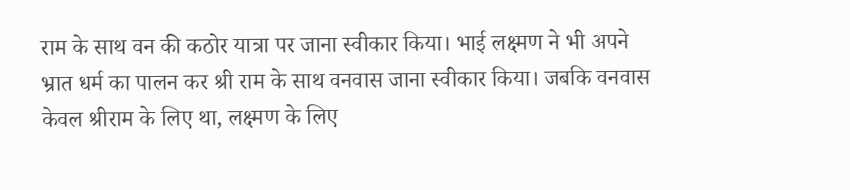राम के साथ वन की कठोर यात्रा पर जाना स्वीकार किया। भाई लक्ष्मण ने भी अपने भ्रात धर्म का पालन कर श्री राम के साथ वनवास जाना स्वीकार किया। जबकि वनवास केवल श्रीराम के लिए था, लक्ष्मण के लिए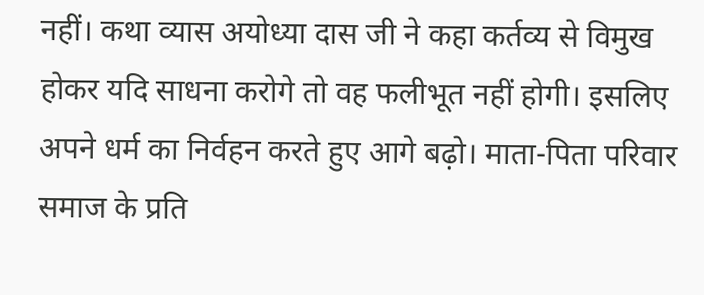नहीं। कथा व्यास अयोध्या दास जी ने कहा कर्तव्य से विमुख होकर यदि साधना करोगे तो वह फलीभूत नहीं होगी। इसलिए अपने धर्म का निर्वहन करते हुए आगे बढ़ो। माता-पिता परिवार समाज के प्रति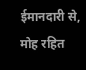ईमानदारी से, मोह रहित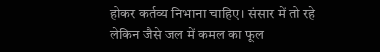होकर कर्तव्य निभाना चाहिए। संसार में तो रहे लेकिन जैसे जल में कमल का फूल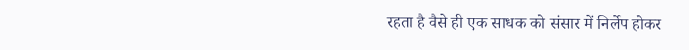रहता है वैसे ही एक साधक को संसार में निर्लेप होकर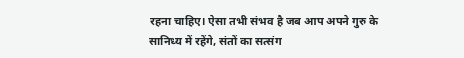रहना चाहिए। ऐसा तभी संभव है जब आप अपने गुरु के सानिध्य में रहेंगे, संतों का सत्संग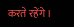करते रहेंगे।